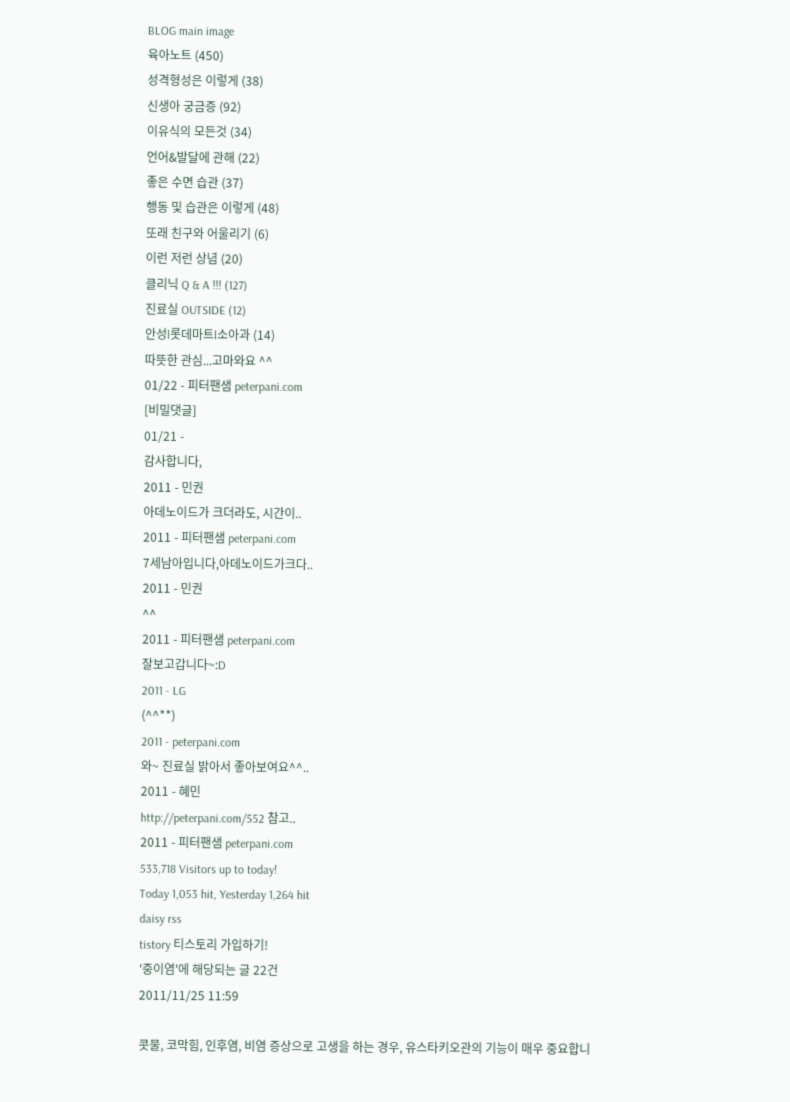BLOG main image
육아노트 (450)
성격형성은 이렇게 (38)
신생아 궁금증 (92)
이유식의 모든것 (34)
언어&발달에 관해 (22)
좋은 수면 습관 (37)
행동 및 습관은 이렇게 (48)
또래 친구와 어울리기 (6)
이런 저런 상념 (20)
클리닉 Q & A !!! (127)
진료실 OUTSIDE (12)
안성l롯데마트l소아과 (14)
따뜻한 관심...고마와요 ^^
01/22 - 피터팬샘 peterpani.com
[비밀댓글]
01/21 -
감사합니다,
2011 - 민권
아데노이드가 크더라도, 시간이..
2011 - 피터팬샘 peterpani.com
7세남아입니다,아데노이드가크다..
2011 - 민권
^^
2011 - 피터팬샘 peterpani.com
잘보고갑니다~:D
2011 - LG
(^^**)
2011 - peterpani.com
와~ 진료실 밝아서 좋아보여요^^..
2011 - 혜민
http://peterpani.com/552 참고..
2011 - 피터팬샘 peterpani.com
533,718 Visitors up to today!
Today 1,053 hit, Yesterday 1,264 hit
daisy rss
tistory 티스토리 가입하기!
'중이염'에 해당되는 글 22건
2011/11/25 11:59

콧물, 코막힘, 인후염, 비염 증상으로 고생을 하는 경우, 유스타키오관의 기능이 매우 중요합니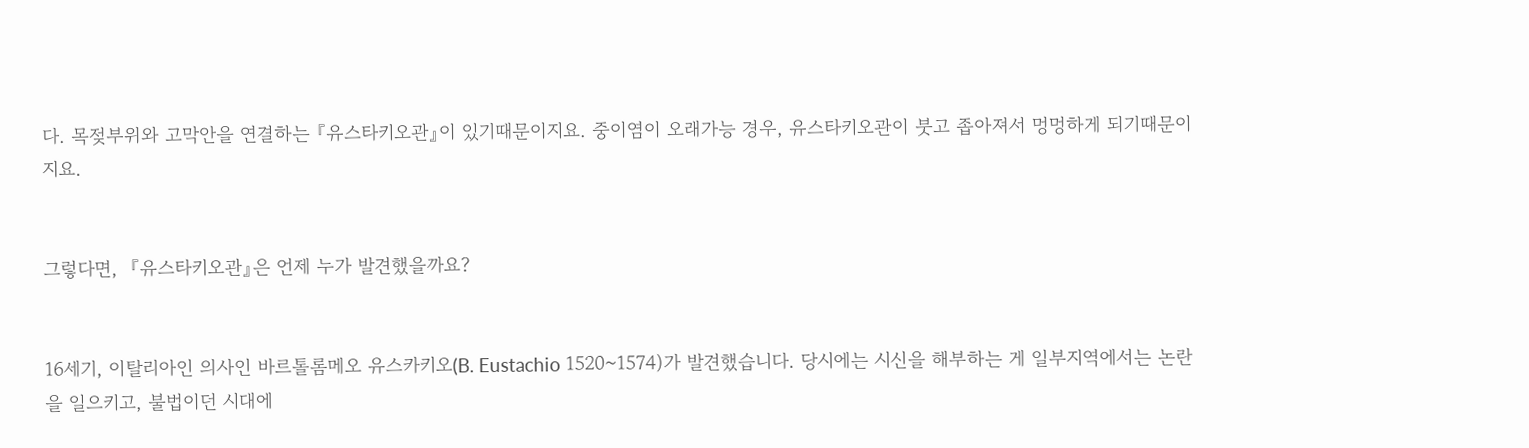다. 목젖부위와 고막안을 연결하는 『유스타키오관』이 있기때문이지요. 중이염이 오래가능 경우, 유스타키오관이 붓고 좁아져서 멍멍하게 되기때문이지요.


그렇다면,  『유스타키오관』은 언제 누가 발견했을까요?


16세기, 이탈리아인 의사인 바르톨롬메오 유스카키오(B. Eustachio 1520~1574)가 발견했습니다. 당시에는 시신을 해부하는 게 일부지역에서는 논란을 일으키고, 불법이던 시대에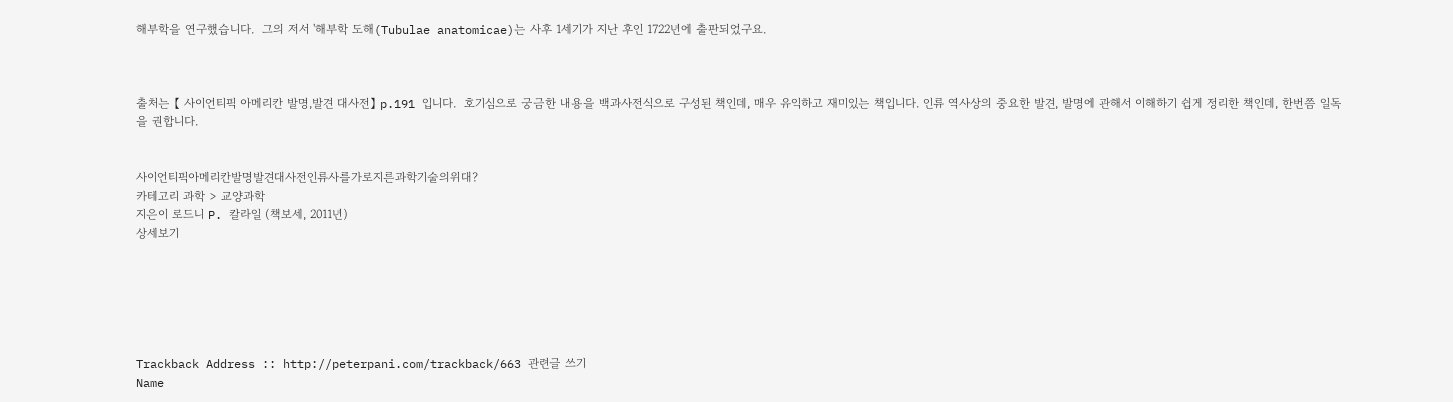해부학을 연구했습니다.  그의 저서 '해부학 도해(Tubulae anatomicae)는 사후 1세기가 지난 후인 1722년에 출판되었구요.



출처는 【 사이언티픽 아메리칸 발명,발견 대사전】 p.191 입니다.  호기심으로 궁금한 내용을 백과사전식으로 구성된 책인데, 매우 유익하고 재미있는 책입니다. 인류 역사상의 중요한 발견, 발명에 관해서 이해하기 쉽게 정리한 책인데, 한번쯤 일독을 권합니다.


사이언티픽아메리칸발명발견대사전인류사를가로지른과학기술의위대?
카테고리 과학 > 교양과학
지은이 로드니 P. 칼라일 (책보세, 2011년)
상세보기






Trackback Address :: http://peterpani.com/trackback/663 관련글 쓰기
Name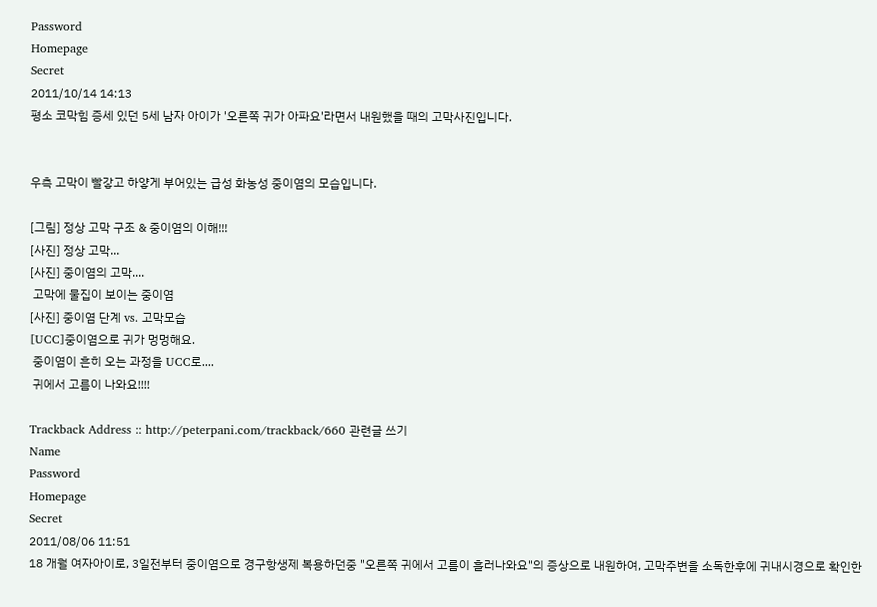Password
Homepage
Secret
2011/10/14 14:13
평소 코막힘 증세 있던 5세 남자 아이가 '오른쪽 귀가 아파요'라면서 내원했을 때의 고막사진입니다.


우측 고막이 빨갛고 하얗게 부어있는 급성 화농성 중이염의 모습입니다.

[그림] 정상 고막 구조 & 중이염의 이해!!!
[사진] 정상 고막...
[사진] 중이염의 고막....
 고막에 물집이 보이는 중이염
[사진] 중이염 단계 vs. 고막모습
[UCC]중이염으로 귀가 멍멍해요.
 중이염이 흔히 오는 과정을 UCC로....
 귀에서 고름이 나와요!!!!

Trackback Address :: http://peterpani.com/trackback/660 관련글 쓰기
Name
Password
Homepage
Secret
2011/08/06 11:51
18 개월 여자아이로, 3일전부터 중이염으로 경구항생제 복용하던중 "오른쪽 귀에서 고름이 흘러나와요"의 증상으로 내원하여, 고막주변을 소독한후에 귀내시경으로 확인한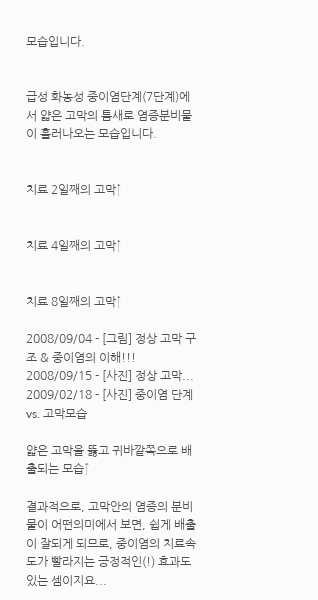모습입니다.


급성 화농성 중이염단계(7단계)에서 얇은 고막의 틈새로 염증분비물이 흘러나오는 모습입니다.


치료 2일째의 고막↑


치료 4일째의 고막↑


치료 8일째의 고막↑

2008/09/04 - [그림] 정상 고막 구조 & 중이염의 이해!!!
2008/09/15 - [사진] 정상 고막...
2009/02/18 - [사진] 중이염 단계 vs. 고막모습

얇은 고막을 뚫고 귀바깥쪽으로 배출되는 모습↑

결과적으로, 고막안의 염증의 분비물이 어떤의미에서 보면, 쉽게 배출이 잘되게 되므로, 중이염의 치료속도가 빨라지는 긍정적인(!) 효과도 있는 셈이지요...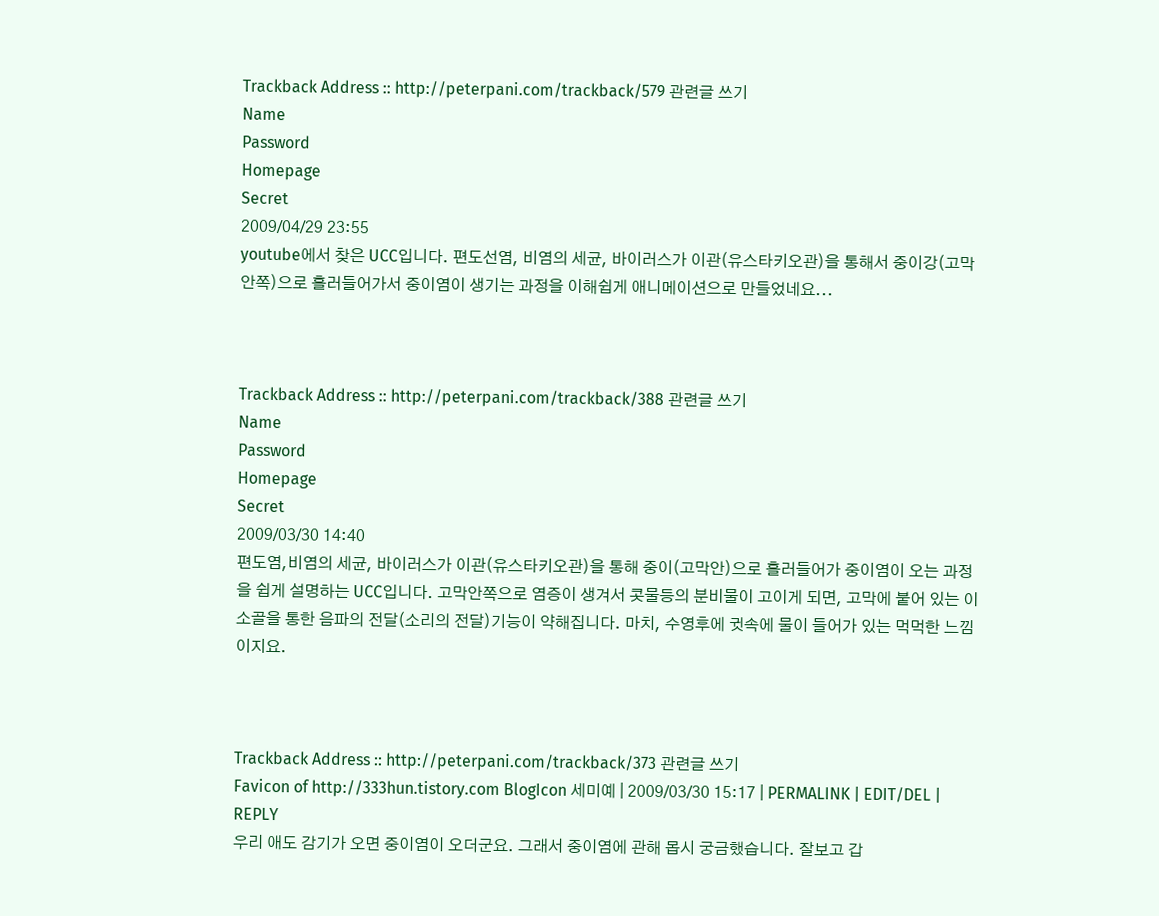Trackback Address :: http://peterpani.com/trackback/579 관련글 쓰기
Name
Password
Homepage
Secret
2009/04/29 23:55
youtube에서 찾은 UCC입니다. 편도선염, 비염의 세균, 바이러스가 이관(유스타키오관)을 통해서 중이강(고막안쪽)으로 흘러들어가서 중이염이 생기는 과정을 이해쉽게 애니메이션으로 만들었네요...



Trackback Address :: http://peterpani.com/trackback/388 관련글 쓰기
Name
Password
Homepage
Secret
2009/03/30 14:40
편도염,비염의 세균, 바이러스가 이관(유스타키오관)을 통해 중이(고막안)으로 흘러들어가 중이염이 오는 과정을 쉽게 설명하는 UCC입니다. 고막안쪽으로 염증이 생겨서 콧물등의 분비물이 고이게 되면, 고막에 붙어 있는 이소골을 통한 음파의 전달(소리의 전달)기능이 약해집니다. 마치, 수영후에 귓속에 물이 들어가 있는 먹먹한 느낌이지요.



Trackback Address :: http://peterpani.com/trackback/373 관련글 쓰기
Favicon of http://333hun.tistory.com BlogIcon 세미예 | 2009/03/30 15:17 | PERMALINK | EDIT/DEL | REPLY
우리 애도 감기가 오면 중이염이 오더군요. 그래서 중이염에 관해 몹시 궁금했습니다. 잘보고 갑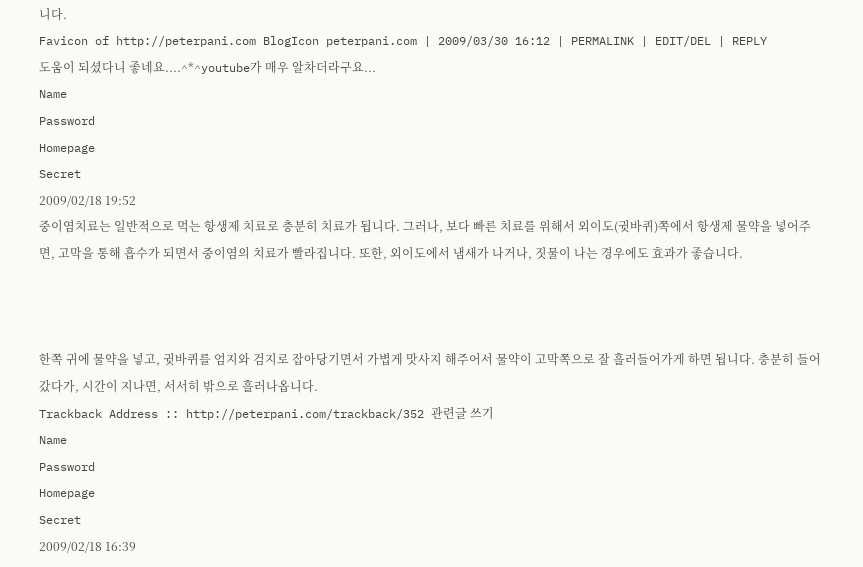니다.
Favicon of http://peterpani.com BlogIcon peterpani.com | 2009/03/30 16:12 | PERMALINK | EDIT/DEL | REPLY
도움이 되셨다니 좋네요....^*^youtube가 매우 알차더라구요...
Name
Password
Homepage
Secret
2009/02/18 19:52
중이염치료는 일반적으로 먹는 항생제 치료로 충분히 치료가 됩니다. 그러나, 보다 빠른 치료를 위해서 외이도(귓바퀴)쪽에서 항생제 물약을 넣어주면, 고막을 통해 흡수가 되면서 중이염의 치료가 빨라집니다. 또한, 외이도에서 냄새가 나거나, 짓물이 나는 경우에도 효과가 좋습니다.



한쪽 귀에 물약을 넣고, 귓바퀴를 엄지와 검지로 잡아당기면서 가볍게 맛사지 해주어서 물약이 고막쪽으로 잘 흘러들어가게 하면 됩니다. 충분히 들어갔다가, 시간이 지나면, 서서히 밖으로 흘러나옵니다.
Trackback Address :: http://peterpani.com/trackback/352 관련글 쓰기
Name
Password
Homepage
Secret
2009/02/18 16:39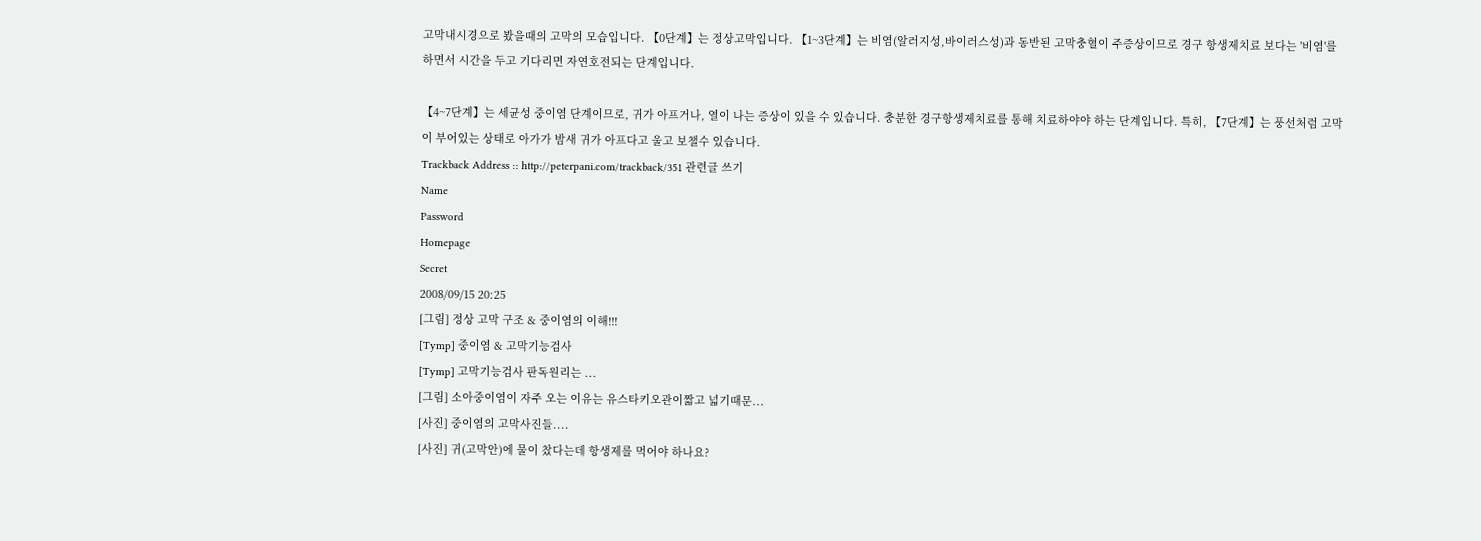고막내시경으로 봤을때의 고막의 모습입니다. 【0단계】는 정상고막입니다. 【1~3단계】는 비염(알러지성,바이러스성)과 동반된 고막충혈이 주증상이므로 경구 항생제치료 보다는 '비염'를 하면서 시간을 두고 기다리면 자연호전되는 단계입니다.

【4~7단계】는 세균성 중이염 단계이므로, 귀가 아프거나, 열이 나는 증상이 있을 수 있습니다. 충분한 경구항생제치료를 통해 치료하야야 하는 단계입니다. 특히, 【7단계】는 풍선처럼 고막이 부어있는 상태로 아가가 밤새 귀가 아프다고 울고 보챌수 있습니다.
Trackback Address :: http://peterpani.com/trackback/351 관련글 쓰기
Name
Password
Homepage
Secret
2008/09/15 20:25
[그림] 정상 고막 구조 & 중이염의 이해!!!
[Tymp] 중이염 & 고막기능검사
[Tymp] 고막기능검사 판독원리는 ...
[그림] 소아중이염이 자주 오는 이유는 유스타키오관이짧고 넓기때문...
[사진] 중이염의 고막사진들....
[사진] 귀(고막안)에 물이 찼다는데 항생제를 먹어야 하나요?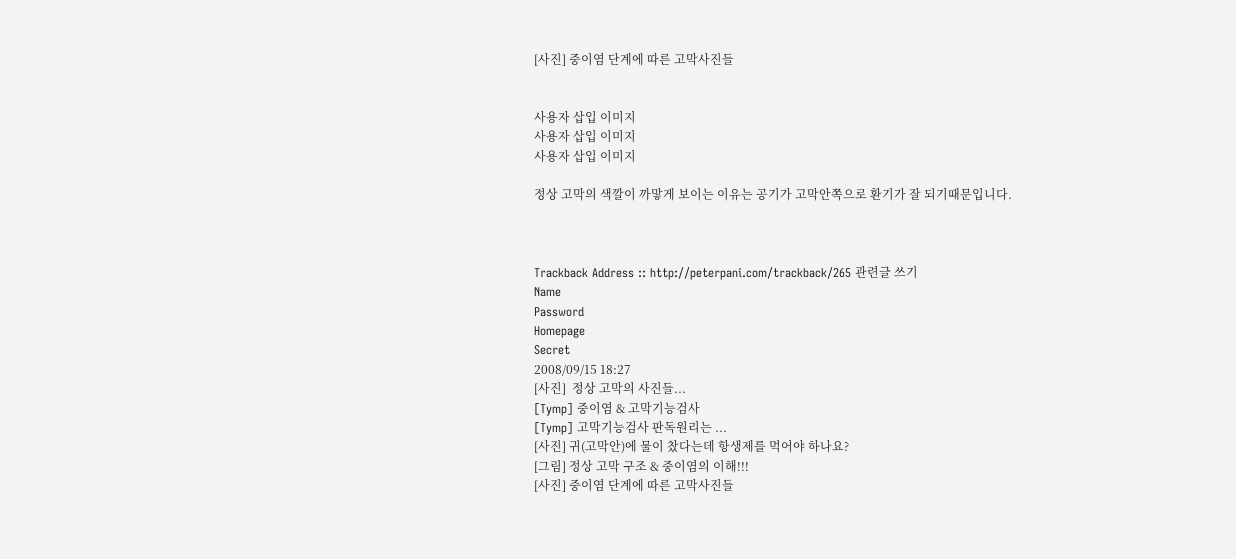[사진] 중이염 단계에 따른 고막사진들


사용자 삽입 이미지
사용자 삽입 이미지
사용자 삽입 이미지

정상 고막의 색깔이 까맣게 보이는 이유는 공기가 고막안쪽으로 환기가 잘 되기때문입니다.



Trackback Address :: http://peterpani.com/trackback/265 관련글 쓰기
Name
Password
Homepage
Secret
2008/09/15 18:27
[사진]  정상 고막의 사진들...
[Tymp] 중이염 & 고막기능검사
[Tymp] 고막기능검사 판독원리는 ...
[사진] 귀(고막안)에 물이 찼다는데 항생제를 먹어야 하나요?
[그림] 정상 고막 구조 & 중이염의 이해!!!
[사진] 중이염 단계에 따른 고막사진들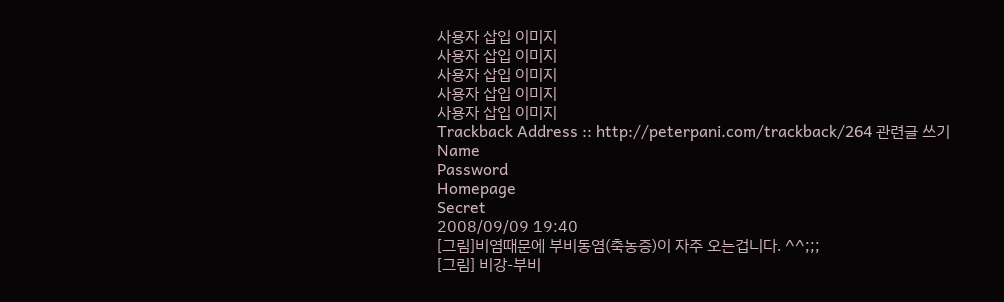사용자 삽입 이미지
사용자 삽입 이미지
사용자 삽입 이미지
사용자 삽입 이미지
사용자 삽입 이미지
Trackback Address :: http://peterpani.com/trackback/264 관련글 쓰기
Name
Password
Homepage
Secret
2008/09/09 19:40
[그림]비염때문에 부비동염(축농증)이 자주 오는겁니다. ^^;;;
[그림] 비강-부비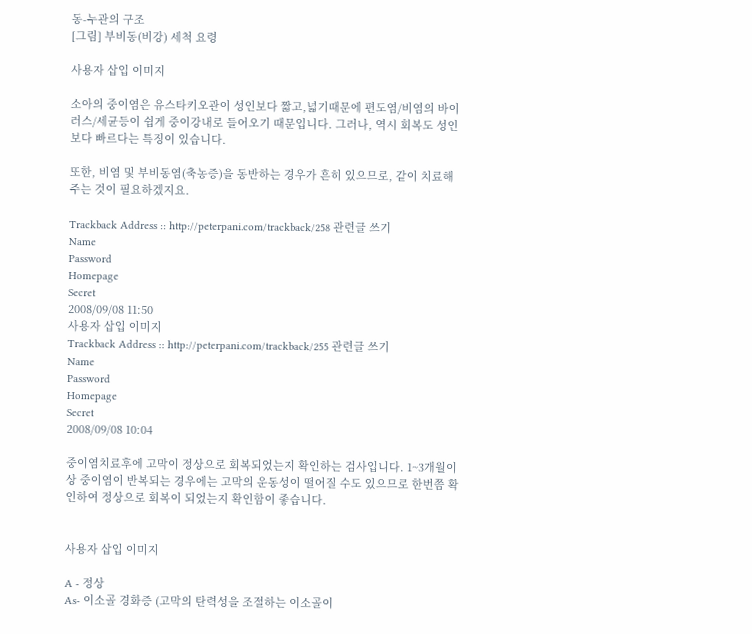동-누관의 구조
[그림] 부비동(비강) 세척 요령

사용자 삽입 이미지

소아의 중이염은 유스타키오관이 성인보다 짧고,넓기때문에 편도염/비염의 바이러스/세균등이 쉽게 중이강내로 들어오기 때문입니다. 그러나, 역시 회복도 성인보다 빠르다는 특징이 있습니다.

또한, 비염 및 부비동염(축농증)을 동반하는 경우가 흔히 있으므로, 같이 치료해 주는 것이 필요하겠지요.

Trackback Address :: http://peterpani.com/trackback/258 관련글 쓰기
Name
Password
Homepage
Secret
2008/09/08 11:50
사용자 삽입 이미지
Trackback Address :: http://peterpani.com/trackback/255 관련글 쓰기
Name
Password
Homepage
Secret
2008/09/08 10:04

중이염치료후에 고막이 정상으로 회복되었는지 확인하는 검사입니다. 1~3개월이상 중이염이 반복되는 경우에는 고막의 운동성이 떨어질 수도 있으므로 한번쯤 확인하여 정상으로 회복이 되었는지 확인함이 좋습니다.


사용자 삽입 이미지

A - 정상
As- 이소골 경화증 (고막의 탄력성을 조절하는 이소골이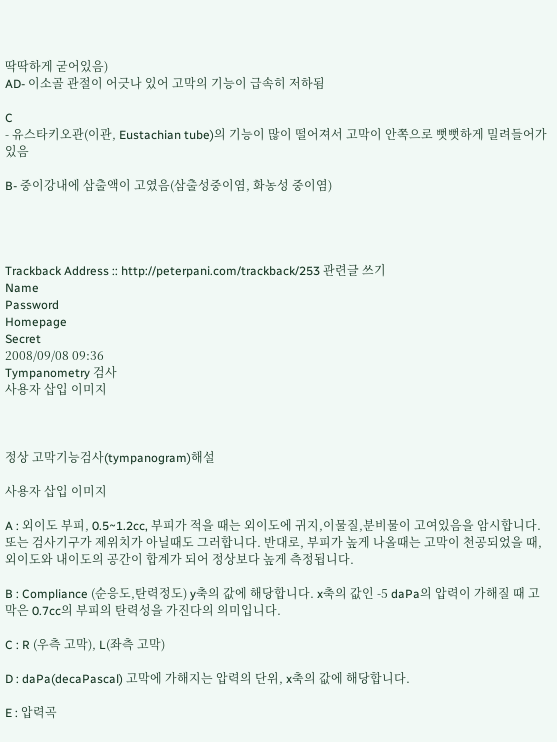딱딱하게 굳어있음)
AD- 이소골 관절이 어긋나 있어 고막의 기능이 급속히 저하됨

C
- 유스타키오관(이관, Eustachian tube)의 기능이 많이 떨어져서 고막이 안쪽으로 뻣뻣하게 밀려들어가 있음

B- 중이강내에 삼출액이 고였음(삼출성중이염, 화농성 중이염)




Trackback Address :: http://peterpani.com/trackback/253 관련글 쓰기
Name
Password
Homepage
Secret
2008/09/08 09:36
Tympanometry 검사
사용자 삽입 이미지



정상 고막기능검사(tympanogram)해설

사용자 삽입 이미지

A : 외이도 부피, 0.5~1.2cc, 부피가 적을 때는 외이도에 귀지,이물질,분비물이 고여있음을 암시합니다. 또는 검사기구가 제위치가 아닐때도 그러합니다. 반대로, 부피가 높게 나올때는 고막이 천공되었을 때, 외이도와 내이도의 공간이 합계가 되어 정상보다 높게 측정됩니다.

B : Compliance (순응도,탄력정도) y축의 값에 해당합니다. x축의 값인 -5 daPa의 압력이 가해질 때 고막은 0.7cc의 부피의 탄력성을 가진다의 의미입니다.

C : R (우측 고막), L(좌측 고막)

D : daPa(decaPascal) 고막에 가해지는 압력의 단위, x축의 값에 해당합니다.

E : 압력곡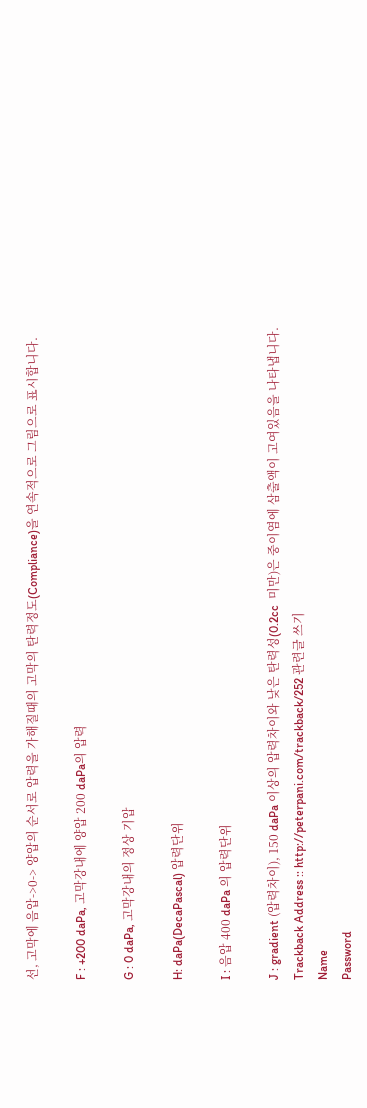선, 고막에 음압->0-> 양압의 순서로 압력을 가해질때의 고막의 탄력정도(Compliance)을 연속적으로 그림으로 표시합니다.

F : +200 daPa, 고막강내에 양압 200 daPa의 압력

G : 0 daPa, 고막강내의 정상 기압

H: daPa(DecaPascal) 압력단위

I : 음압 400 daPa 의 압력단위

J : gradient (압력차이), 150 daPa 이상의 압력차이와 낮은 탄력성(0.2cc  미만)은 중이염에 삼출액이 고여있음을 나타냅니다.
Trackback Address :: http://peterpani.com/trackback/252 관련글 쓰기
Name
Password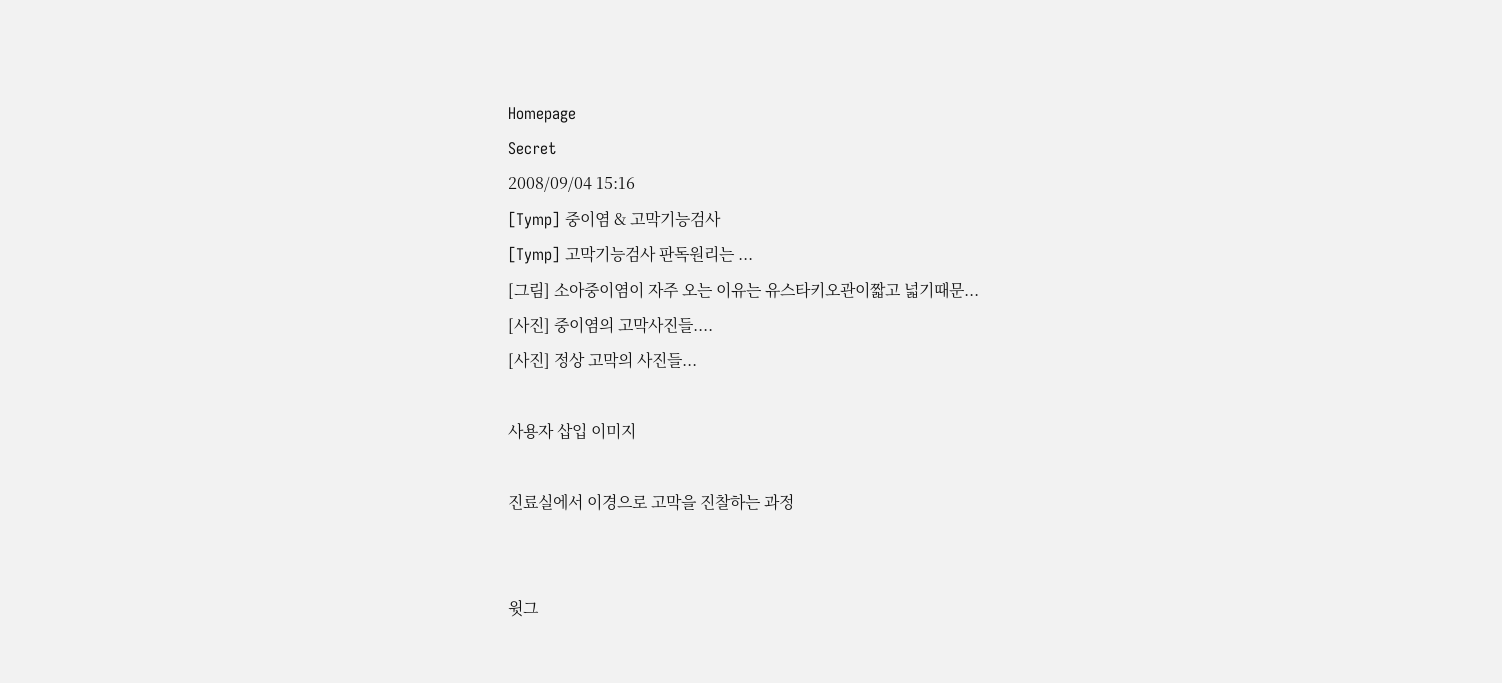Homepage
Secret
2008/09/04 15:16
[Tymp] 중이염 & 고막기능검사
[Tymp] 고막기능검사 판독원리는 ...
[그림] 소아중이염이 자주 오는 이유는 유스타키오관이짧고 넓기때문...
[사진] 중이염의 고막사진들....
[사진] 정상 고막의 사진들...

사용자 삽입 이미지

진료실에서 이경으로 고막을 진찰하는 과정


윗그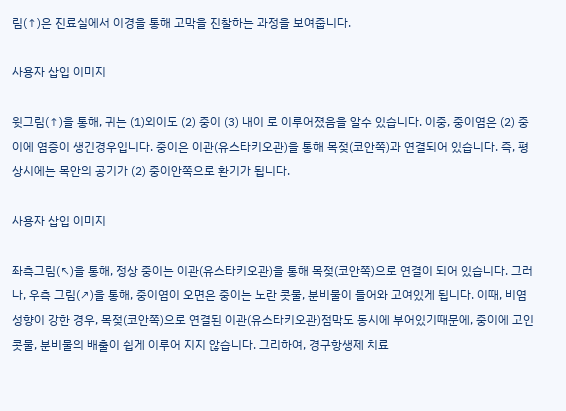림(↑)은 진료실에서 이경을 통해 고막을 진찰하는 과정을 보여줍니다.

사용자 삽입 이미지

윗그림(↑)을 통해, 귀는 (1)외이도 (2) 중이 (3) 내이 로 이루어졌음을 알수 있습니다. 이중, 중이염은 (2) 중이에 염증이 생긴경우입니다. 중이은 이관(유스타키오관)을 통해 목젖(코안쪽)과 연결되어 있습니다. 즉, 평상시에는 목안의 공기가 (2) 중이안쪽으로 환기가 됩니다.

사용자 삽입 이미지

좌측그림(↖)을 통해, 정상 중이는 이관(유스타키오관)을 통해 목젖(코안쪽)으로 연결이 되어 있습니다. 그러나, 우측 그림(↗)을 통해, 중이염이 오면은 중이는 노란 콧물, 분비물이 들어와 고여있게 됩니다. 이때, 비염성향이 강한 경우, 목젖(코안쪽)으로 연결된 이관(유스타키오관)점막도 동시에 부어있기때문에, 중이에 고인 콧물, 분비물의 배출이 쉽게 이루어 지지 않습니다. 그리하여, 경구항생제 치료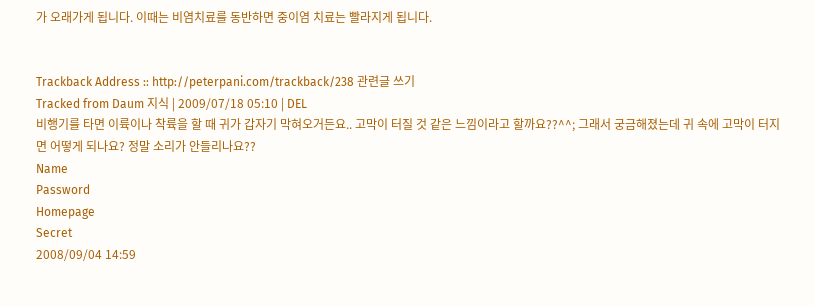가 오래가게 됩니다. 이때는 비염치료를 동반하면 중이염 치료는 빨라지게 됩니다.


Trackback Address :: http://peterpani.com/trackback/238 관련글 쓰기
Tracked from Daum 지식 | 2009/07/18 05:10 | DEL
비행기를 타면 이륙이나 착륙을 할 때 귀가 갑자기 막혀오거든요.. 고막이 터질 것 같은 느낌이라고 할까요??^^; 그래서 궁금해졌는데 귀 속에 고막이 터지면 어떻게 되나요? 정말 소리가 안들리나요??
Name
Password
Homepage
Secret
2008/09/04 14:59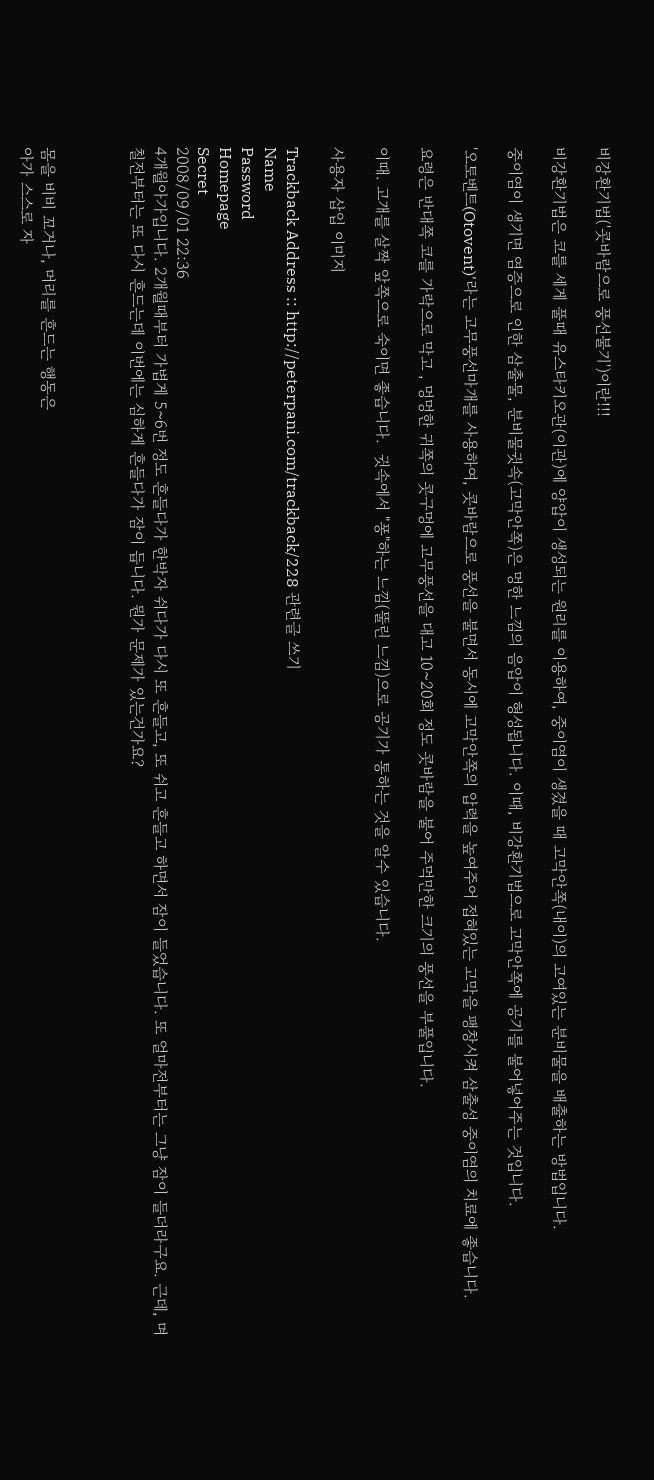비강환기법('콧바람으로 풍선불기')이란!!!

비강환기법은 코를 세게 풀때 유스타키오관(이관)에 양압이 생성되는 원리를 이용하여, 중이염이 생겼을 때 고막안쪽(내이)의 고여있는 분비물을 배출하는 방법입니다.

중이염이 생기면 염증으로 인한 삼출물, 분비물귓속(고막안쪽)은 멍한 느낌의 음압이 형성됩니다. 이때, 비강환기법으로 고막안쪽에 공기를 불어넣어주는 것입니다.

'오토벤트(Otovent)'라는 고무풍선마개를 사용하여, 콧바람으로 풍선을 불면서 동시에 고막안쪽의 압력을 높여주어 접혀있는 고막을 팽창시켜 삼출성 중이염의 치료에 좋습니다.

요령은 반대쪽 코를 가락으로 막고 , 멍멍한 귀쪽의 콧구멍에 고무풍선을 대고 10~20회 정도 콧바람을 불어 주먹만한 크기의 풍선을 부풀입니다.

이때. 고개를 살짝 앞쪽으로 숙이면 좋습니다.  귓속에서 "퐁"하는 느낌(뚤린 느낌)으로 공기가 통하는 것을 알수 있습니다.

사용자 삽입 이미지

Trackback Address :: http://peterpani.com/trackback/228 관련글 쓰기
Name
Password
Homepage
Secret
2008/09/01 22:36
4개월아가입니다. 2개월때부터 가볍게 5~6번 정도 흔들다가 한박자 쉬다가 다시 또 흔들고, 또 쉬고 흔들고 하면서 잠이 들었습니다. 또 얼마전부터는 그냥 잠이 들더라구요. 근데, 며칠전부터는 또 다시 흔드는데 이번에는 심하게 흔들다가 잠이 듭니다. 뭔가 문제가 있는건가요?



몸을 비비 꼬거나, 머리를 흔드는 행동은
아가 스스로 자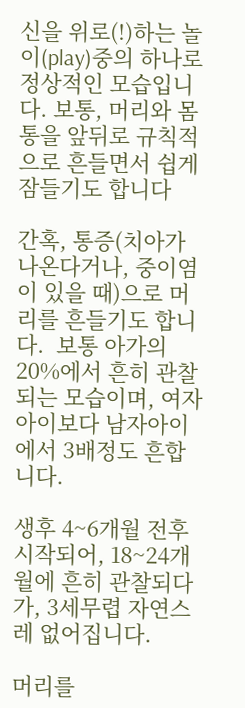신을 위로(!)하는 놀이(play)중의 하나로 정상적인 모습입니다. 보통, 머리와 몸통을 앞뒤로 규칙적으로 흔들면서 쉽게 잠들기도 합니다

간혹, 통증(치아가 나온다거나, 중이염이 있을 때)으로 머리를 흔들기도 합니다.  보통 아가의 20%에서 흔히 관찰되는 모습이며, 여자아이보다 남자아이에서 3배정도 흔합니다.

생후 4~6개월 전후 시작되어, 18~24개월에 흔히 관찰되다가, 3세무렵 자연스레 없어집니다.

머리를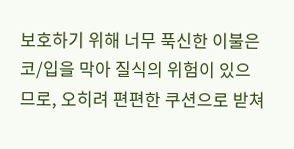보호하기 위해 너무 푹신한 이불은 코/입을 막아 질식의 위험이 있으므로, 오히려 편편한 쿠션으로 받쳐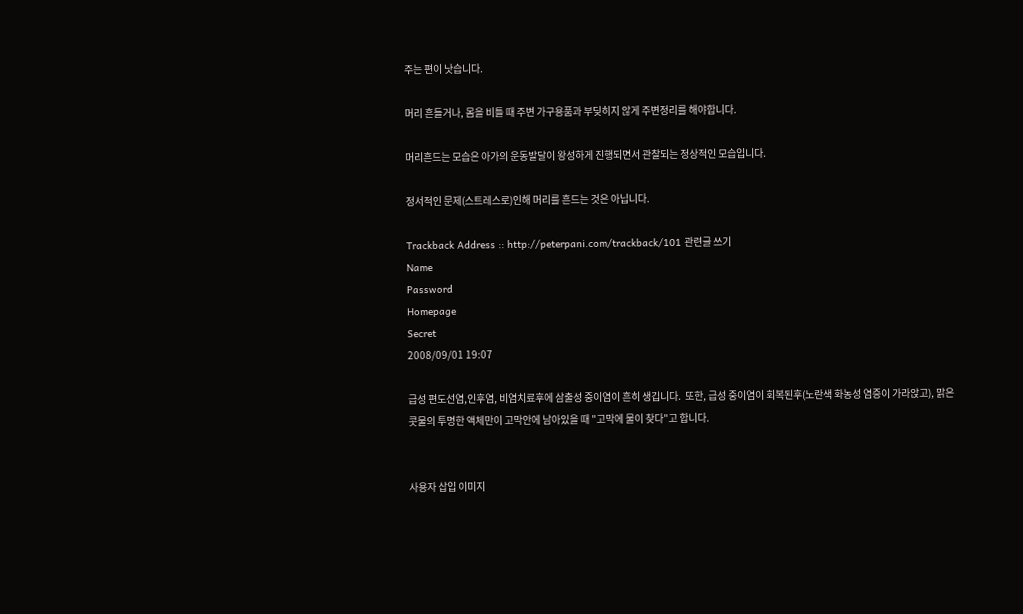주는 편이 낫습니다.

머리 흔들거나, 몸을 비틀 때 주변 가구용품과 부딪히지 않게 주변정리를 해야합니다.

머리흔드는 모습은 아가의 운동발달이 왕성하게 진행되면서 관찰되는 정상적인 모습입니다.

정서적인 문제(스트레스로)인해 머리를 흔드는 것은 아닙니다.

Trackback Address :: http://peterpani.com/trackback/101 관련글 쓰기
Name
Password
Homepage
Secret
2008/09/01 19:07

급성 편도선염,인후염, 비염치료후에 삼출성 중이염이 흔히 생깁니다.  또한, 급성 중이염이 회복된후(노란색 화농성 염증이 가라앉고), 맑은 콧물의 투명한 액체만이 고막안에 남아있을 때 "고막에 물이 찾다"고 합니다.


사용자 삽입 이미지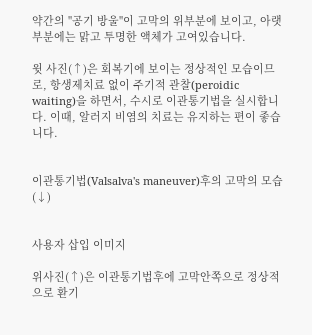약간의 "공기 방울"이 고막의 위부분에 보이고, 아랫부분에는 맑고 투명한 액체가 고여있습니다.

윗 사진(↑)은 회복기에 보이는 정상적인 모습이므로, 항생제치료 없이 주기적 관찰(peroidic waiting)을 하면서, 수시로 이관통기법을 실시합니다. 이때, 알러지 비염의 치료는 유지하는 편이 좋습니다.


이관통기법(Valsalva's maneuver)후의 고막의 모습(↓)


사용자 삽입 이미지

위사진(↑)은 이관통기법후에 고막안쪽으로 정상적으로 환기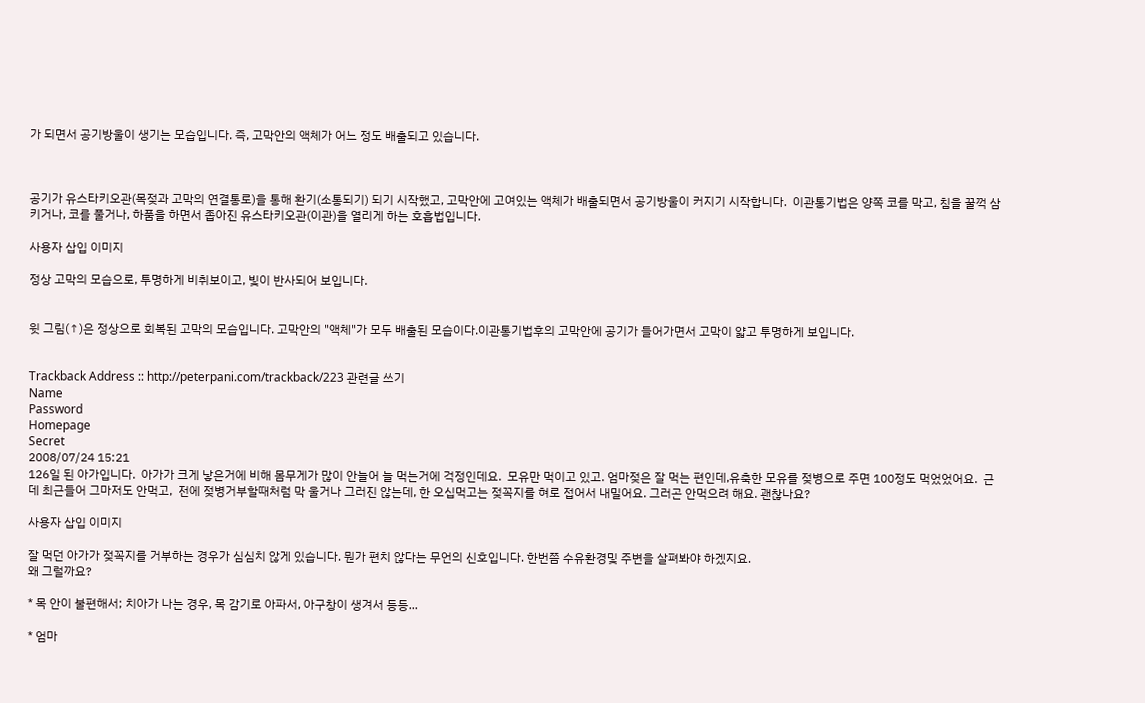가 되면서 공기방울이 생기는 모습입니다. 즉, 고막안의 액체가 어느 정도 배출되고 있습니다.



공기가 유스타키오관(목젖과 고막의 연결통로)을 통해 환기(소통되기) 되기 시작했고, 고막안에 고여있는 액체가 배출되면서 공기방울이 커지기 시작합니다.  이관통기법은 양쪽 코를 막고, 침을 꿀꺽 삼키거나, 코를 풀거나, 하품을 하면서 좁아진 유스타키오관(이관)을 열리게 하는 호흡법입니다.

사용자 삽입 이미지

정상 고막의 모습으로, 투명하게 비취보이고, 빛이 반사되어 보입니다.


윗 그림(↑)은 정상으로 회복된 고막의 모습입니다. 고막안의 "액체"가 모두 배출된 모습이다.이관통기법후의 고막안에 공기가 들어가면서 고막이 얇고 투명하게 보입니다.


Trackback Address :: http://peterpani.com/trackback/223 관련글 쓰기
Name
Password
Homepage
Secret
2008/07/24 15:21
126일 된 아가입니다.  아가가 크게 낳은거에 비해 몸무게가 많이 안늘어 늘 먹는거에 걱정인데요.  모유만 먹이고 있고. 엄마젖은 잘 먹는 편인데,유축한 모유를 젖병으로 주면 100정도 먹었었어요.  근데 최근들어 그마저도 안먹고,  전에 젖병거부할때처럼 막 울거나 그러진 않는데, 한 오십먹고는 젖꼭지를 혀로 접어서 내밀어요. 그러곤 안먹으려 해요. 괜찮나요?

사용자 삽입 이미지

잘 먹던 아가가 젖꼭지를 거부하는 경우가 심심치 않게 있습니다. 뭔가 편치 않다는 무언의 신호입니다. 한번쯤 수유환경및 주변을 살펴봐야 하겠지요.
왜 그럴까요?

* 목 안이 불편해서; 치아가 나는 경우, 목 감기로 아파서, 아구창이 생겨서 등등...

* 엄마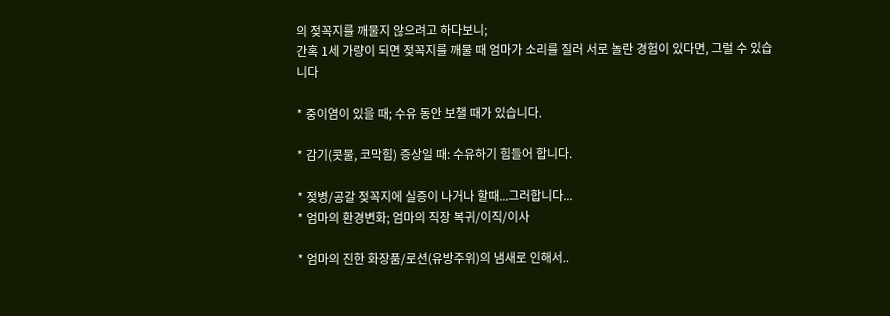의 젖꼭지를 깨물지 않으려고 하다보니;
간혹 1세 가량이 되면 젖꼭지를 깨물 때 엄마가 소리를 질러 서로 놀란 경험이 있다면, 그럴 수 있습니다

* 중이염이 있을 때; 수유 동안 보챌 때가 있습니다.

* 감기(콧물, 코막힘) 증상일 때: 수유하기 힘들어 합니다.

* 젖병/공갈 젖꼭지에 실증이 나거나 할때...그러합니다...
* 엄마의 환경변화; 엄마의 직장 복귀/이직/이사

* 엄마의 진한 화장품/로션(유방주위)의 냄새로 인해서..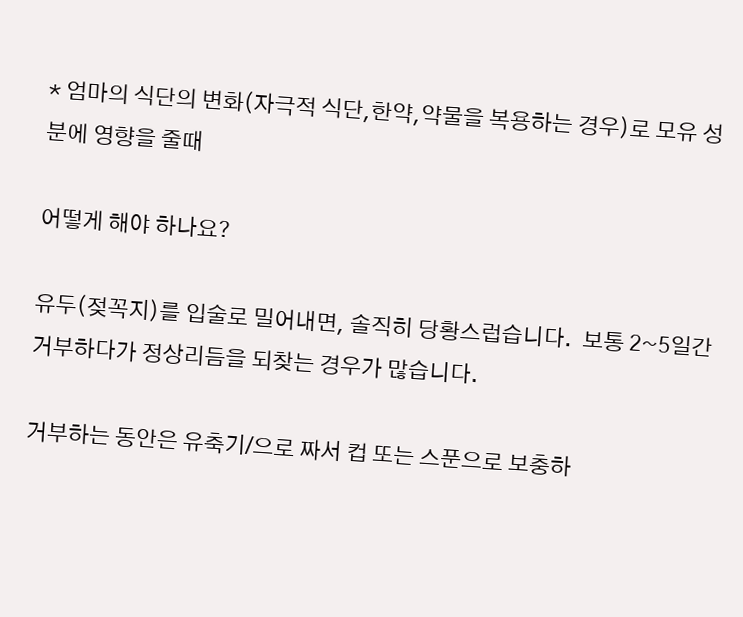* 엄마의 식단의 변화(자극적 식단,한약,약물을 복용하는 경우)로 모유 성분에 영향을 줄때

어떻게 해야 하나요?

유두(젖꼭지)를 입술로 밀어내면, 솔직히 당황스럽습니다.  보통 2~5일간 거부하다가 정상리듬을 되찾는 경우가 많습니다.

거부하는 동안은 유축기/으로 짜서 컵 또는 스푼으로 보충하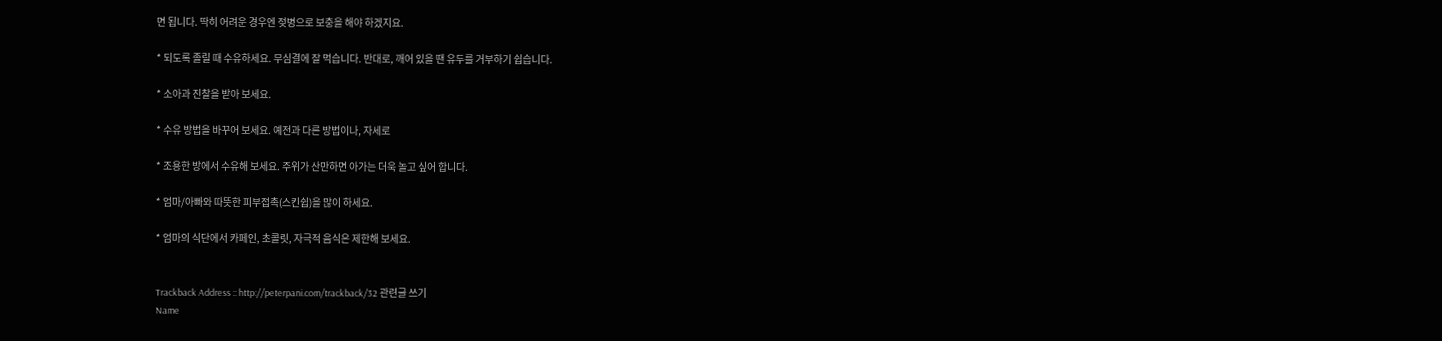면 됩니다. 딱히 어려운 경우엔 젖병으로 보충을 해야 하겠지요.

* 되도록 졸릴 때 수유하세요. 무심결에 잘 먹습니다. 반대로, 깨어 있을 땐 유두를 거부하기 쉽습니다.

* 소아과 진찰을 받아 보세요.

* 수유 방법을 바꾸어 보세요. 예전과 다른 방법이나, 자세로

* 조용한 방에서 수유해 보세요. 주위가 산만하면 아가는 더욱 놀고 싶어 합니다.

* 엄마/아빠와 따뜻한 피부접촉(스킨쉽)을 많이 하세요.

* 엄마의 식단에서 카페인, 초콜릿, 자극적 음식은 제한해 보세요.


Trackback Address :: http://peterpani.com/trackback/32 관련글 쓰기
Name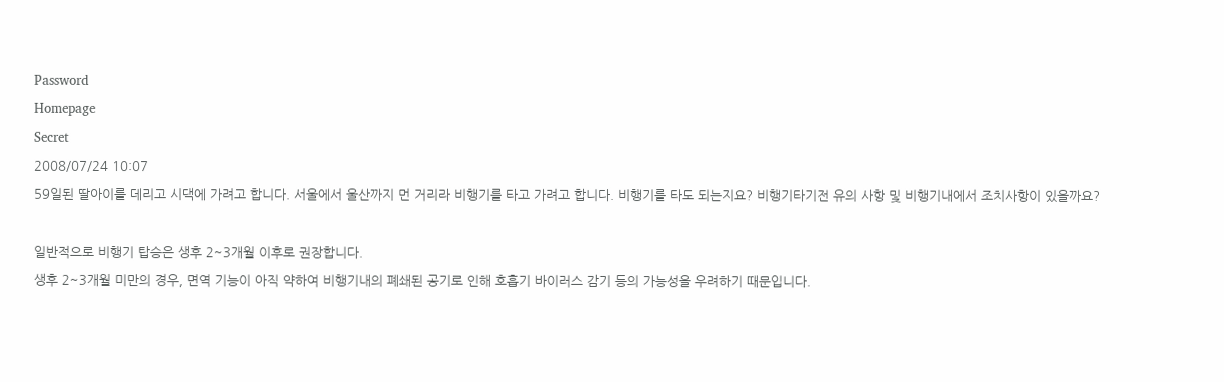Password
Homepage
Secret
2008/07/24 10:07
59일된 딸아이를 데리고 시댁에 가려고 합니다. 서울에서 울산까지 먼 거리라 비행기를 타고 가려고 합니다. 비행기를 타도 되는지요? 비행기타기전 유의 사항 및 비행기내에서 조치사항이 있을까요?

일반적으로 비행기 탑승은 생후 2~3개월 이후로 권장합니다.
생후 2~3개월 미만의 경우, 면역 기능이 아직 약하여 비행기내의 폐쇄된 공기로 인해 호흡기 바이러스 감기 등의 가능성을 우려하기 때문입니다.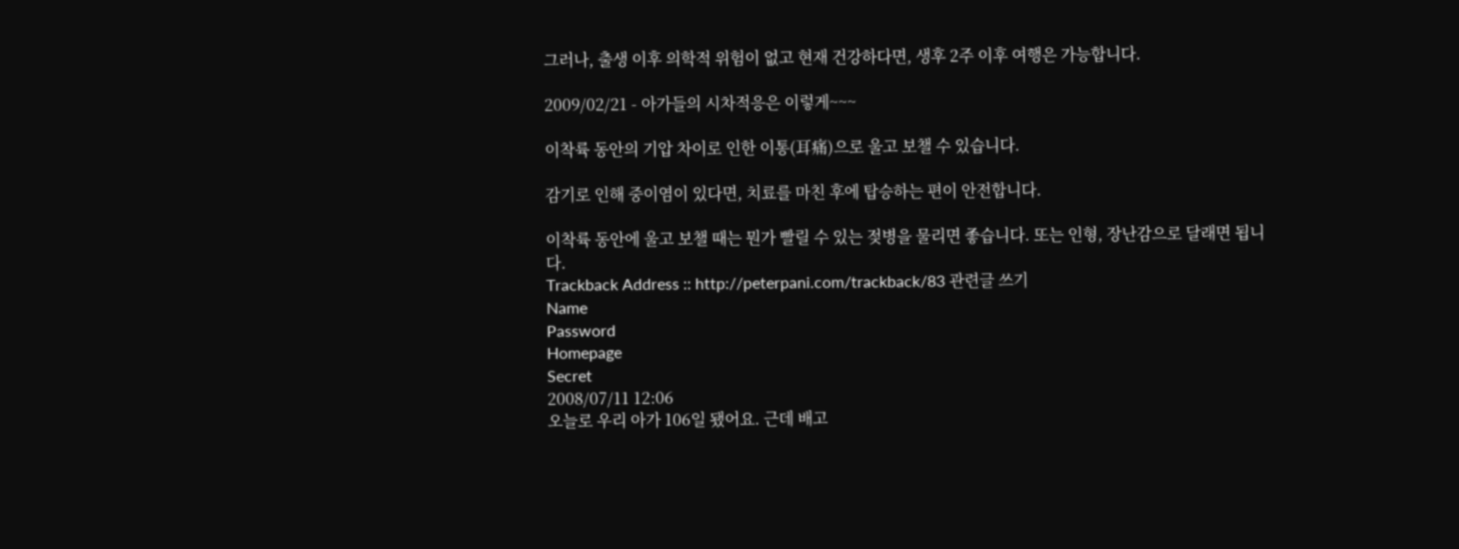그러나, 출생 이후 의학적 위험이 없고 현재 건강하다면, 생후 2주 이후 여행은 가능합니다.

2009/02/21 - 아가들의 시차적응은 이렇게~~~

이착륙 동안의 기압 차이로 인한 이통(耳痛)으로 울고 보챌 수 있습니다.

감기로 인해 중이염이 있다면, 치료를 마친 후에 탑승하는 편이 안전합니다.

이착륙 동안에 울고 보챌 때는 뭔가 빨릴 수 있는 젖병을 물리면 좋습니다. 또는 인형, 장난감으로 달래면 됩니다.
Trackback Address :: http://peterpani.com/trackback/83 관련글 쓰기
Name
Password
Homepage
Secret
2008/07/11 12:06
오늘로 우리 아가 106일 됐어요. 근데 배고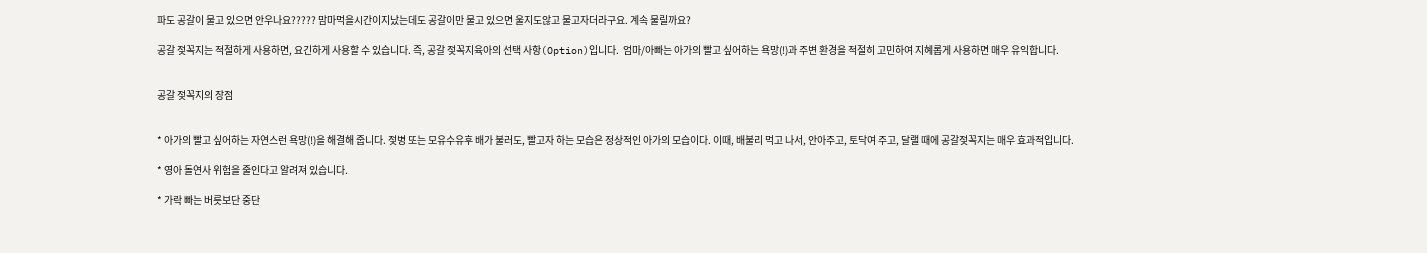파도 공갈이 물고 있으면 안우나요????? 맘마먹을시간이지났는데도 공갈이만 물고 있으면 울지도않고 물고자더라구요. 계속 물릴까요?

공갈 젖꼭지는 적절하게 사용하면, 요긴하게 사용할 수 있습니다. 즉, 공갈 젖꼭지육아의 선택 사항(Option)입니다.  엄마/아빠는 아가의 빨고 싶어하는 욕망(!)과 주변 환경을 적절히 고민하여 지혜롭게 사용하면 매우 유익합니다.


공갈 젖꼭지의 장점


* 아가의 빨고 싶어하는 자연스런 욕망(!)을 해결해 줍니다. 젖병 또는 모유수유후 배가 불러도, 빨고자 하는 모습은 정상적인 아가의 모습이다. 이때, 배불리 먹고 나서, 안아주고, 토닥여 주고, 달랠 때에 공갈젖꼭지는 매우 효과적입니다.

* 영아 돌연사 위험을 줄인다고 알려져 있습니다.

* 가락 빠는 버릇보단 중단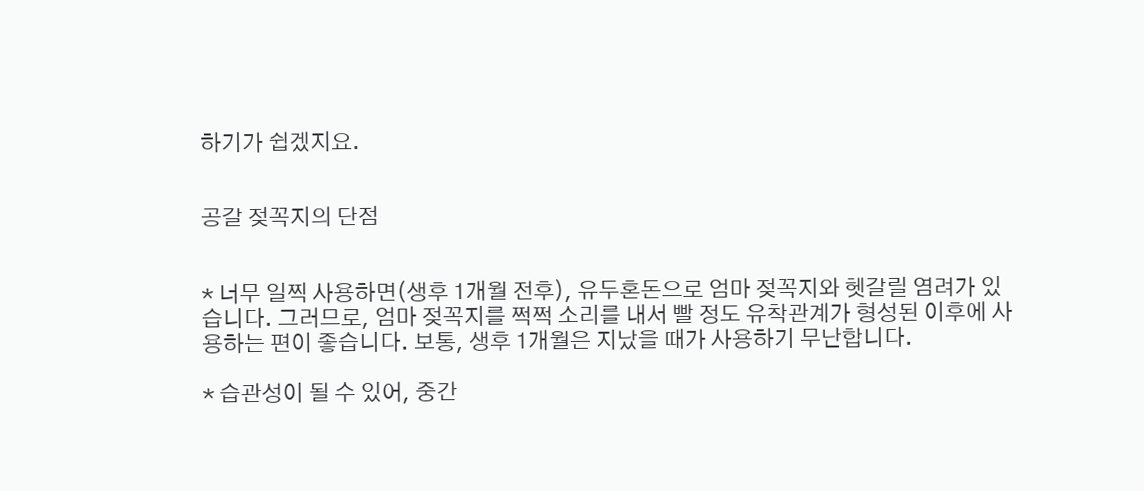하기가 쉽겠지요.


공갈 젖꼭지의 단점


* 너무 일찍 사용하면(생후 1개월 전후), 유두혼돈으로 엄마 젖꼭지와 헷갈릴 염려가 있습니다. 그러므로, 엄마 젖꼭지를 쩍쩍 소리를 내서 빨 정도 유착관계가 형성된 이후에 사용하는 편이 좋습니다. 보통, 생후 1개월은 지났을 때가 사용하기 무난합니다.

* 습관성이 될 수 있어, 중간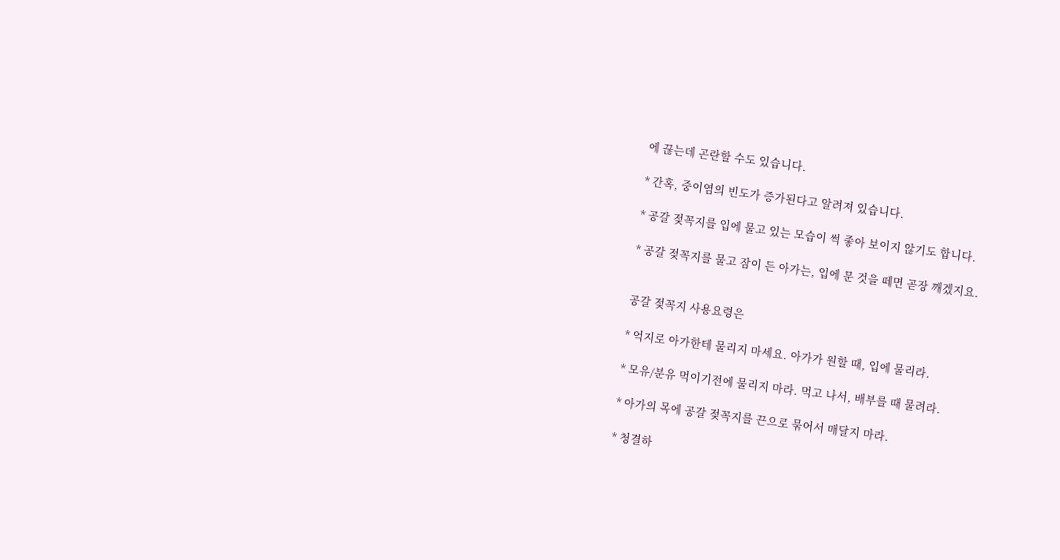에 끊는데 곤란할 수도 있습니다.

* 간혹, 중이염의 빈도가 증가된다고 알려져 있습니다.

* 공갈 젖꼭지를 입에 물고 있는 모습이 썩 좋아 보이지 않기도 합니다.

* 공갈 젖꼭지를 물고 잠이 든 아가는, 입에 문 것을 떼면 곧장 깨겠지요.


공갈 젖꼭지 사용요령은

* 억지로 아가한테 물리지 마세요. 아가가 원할 때, 입에 물리라.

* 모유/분유 먹이기전에 물리지 마라. 먹고 나서, 배부를 때 물려라.

* 아가의 목에 공갈 젖꼭지를 끈으로 묶어서 매달지 마라.

* 청결하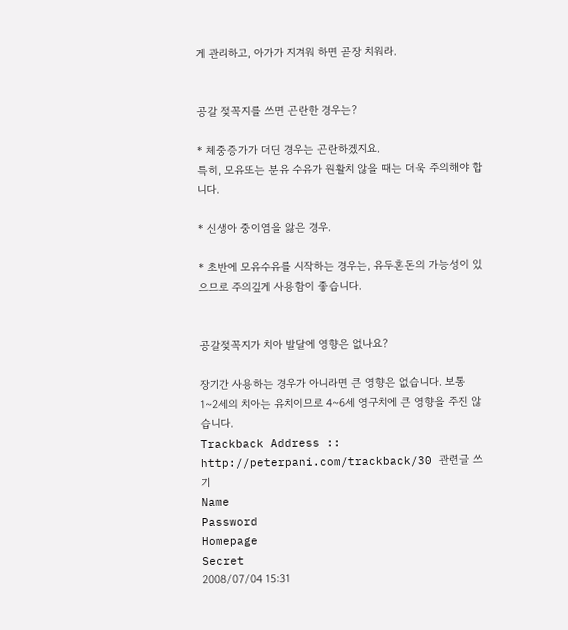게 관리하고, 아가가 지겨워 하면 곧장 치워라.


공갈 젖꼭지를 쓰면 곤란한 경우는?

* 체중증가가 더딘 경우는 곤란하겠지요.
특히, 모유또는 분유 수유가 원활치 않을 때는 더욱 주의해야 합니다.

* 신생아 중이염을 앓은 경우.

* 초반에 모유수유를 시작하는 경우는, 유두혼돈의 가능성이 있으므로 주의깊게 사용함이 좋습니다.


공갈젖꼭지가 치아 발달에 영향은 없나요?

장기간 사용하는 경우가 아니라면 큰 영향은 없습니다. 보통 1~2세의 치아는 유치이므로 4~6세 영구치에 큰 영향을 주진 않습니다.
Trackback Address :: http://peterpani.com/trackback/30 관련글 쓰기
Name
Password
Homepage
Secret
2008/07/04 15:31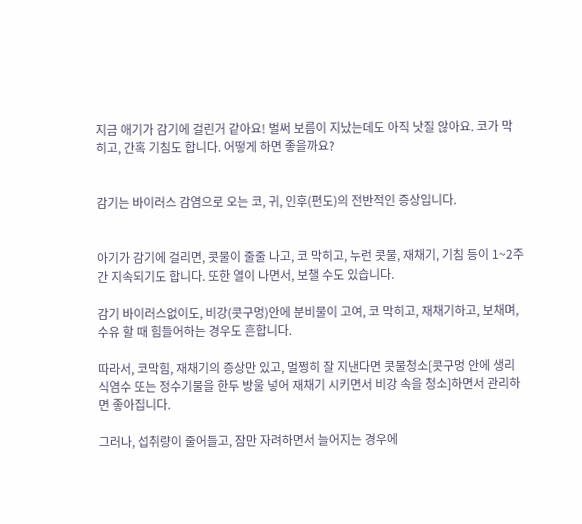지금 애기가 감기에 걸린거 같아요! 벌써 보름이 지났는데도 아직 낫질 않아요. 코가 막히고, 간혹 기침도 합니다. 어떻게 하면 좋을까요?


감기는 바이러스 감염으로 오는 코, 귀, 인후(편도)의 전반적인 증상입니다.


아기가 감기에 걸리면, 콧물이 줄줄 나고, 코 막히고, 누런 콧물, 재채기, 기침 등이 1~2주간 지속되기도 합니다. 또한 열이 나면서, 보챌 수도 있습니다.

감기 바이러스없이도, 비강(콧구멍)안에 분비물이 고여, 코 막히고, 재채기하고, 보채며, 수유 할 때 힘들어하는 경우도 흔합니다.

따라서, 코막힘, 재채기의 증상만 있고, 멀쩡히 잘 지낸다면 콧물청소[콧구멍 안에 생리식염수 또는 정수기물을 한두 방울 넣어 재채기 시키면서 비강 속을 청소]하면서 관리하면 좋아집니다.

그러나, 섭취량이 줄어들고, 잠만 자려하면서 늘어지는 경우에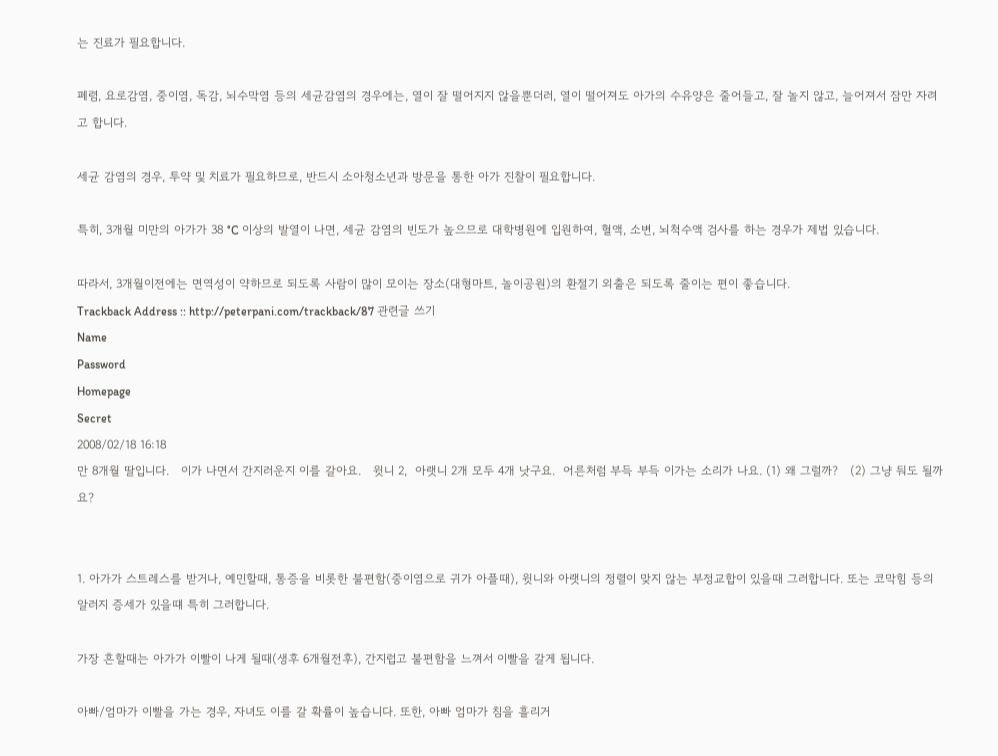는 진료가 필요합니다.

폐렴, 요로감염, 중이염, 독감, 뇌수막염 등의 세균감염의 경우에는, 열이 잘 떨어지지 않을뿐더러, 열이 떨어져도 아가의 수유양은 줄어들고, 잘 놀지 않고, 늘어져서 잠만 자려고 합니다.

세균 감염의 경우, 투약 및 치료가 필요하므로, 반드시 소아청소년과 방문을 통한 아가 진찰이 필요합니다.

특히, 3개월 미만의 아가가 38 °C 이상의 발열이 나면, 세균 감염의 빈도가 높으므로 대학병원에 입원하여, 혈액, 소변, 뇌척수액 검사를 하는 경우가 제법 있습니다.

따라서, 3개월이전에는 면역성이 약하므로 되도록 사람이 많이 모이는 장소(대형마트, 놀이공원)의 환절기 외출은 되도록 줄이는 편이 좋습니다.
Trackback Address :: http://peterpani.com/trackback/87 관련글 쓰기
Name
Password
Homepage
Secret
2008/02/18 16:18
만 8개월 딸입니다.   이가 나면서 간지러운지 이를 갈아요.   윗니 2,  아랫니 2개 모두 4개 낫구요.  어른처럼 부득 부득 이가는 소리가 나요. (1) 왜 그럴까?   (2) 그냥 둬도 될까요?


1. 아가가 스트레스를 받거나, 예민할때, 통증을 비롯한 불편함(중이염으로 귀가 아플때), 윗니와 아랫니의 정렬이 맞지 않는 부정교합이 있을때 그러합니다. 또는 코막힘 등의 알러지 증세가 있을떄 특히 그러합니다.

가장 흔할때는 아가가 이빨이 나게 될때(생후 6개월전후), 간지럽고 불편함을 느껴서 이빨을 갈게 됩니다.

아빠/엄마가 이빨을 가는 경우, 자녀도 이를 갈 확률이 높습니다. 또한, 아빠 엄마가 침을 흘리거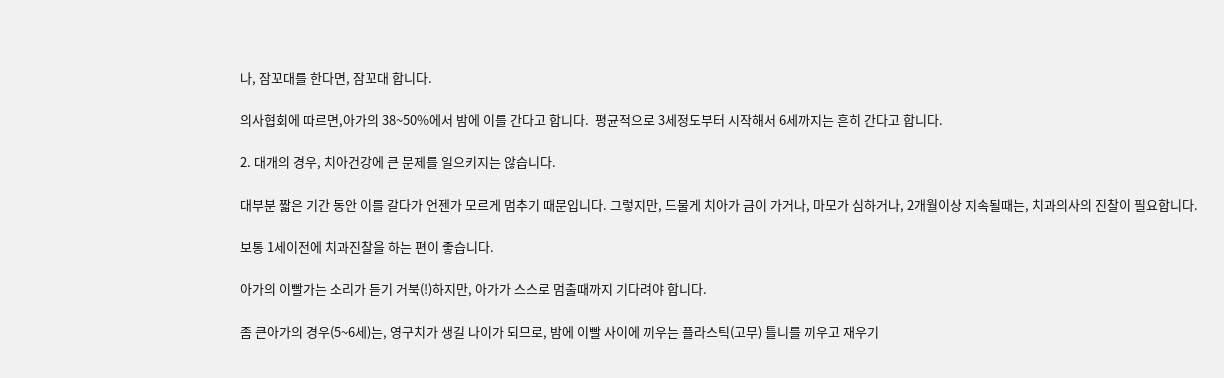나, 잠꼬대를 한다면, 잠꼬대 합니다.

의사협회에 따르면,아가의 38~50%에서 밤에 이를 간다고 합니다.  평균적으로 3세정도부터 시작해서 6세까지는 흔히 간다고 합니다.

2. 대개의 경우, 치아건강에 큰 문제를 일으키지는 않습니다.

대부분 짧은 기간 동안 이를 갈다가 언젠가 모르게 멈추기 때문입니다. 그렇지만, 드물게 치아가 금이 가거나, 마모가 심하거나, 2개월이상 지속될때는, 치과의사의 진찰이 필요합니다.

보통 1세이전에 치과진찰을 하는 편이 좋습니다.

아가의 이빨가는 소리가 듣기 거북(!)하지만, 아가가 스스로 멈출때까지 기다려야 합니다.

좀 큰아가의 경우(5~6세)는, 영구치가 생길 나이가 되므로, 밤에 이빨 사이에 끼우는 플라스틱(고무) 틀니를 끼우고 재우기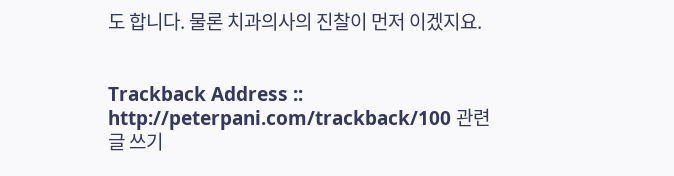도 합니다. 물론 치과의사의 진찰이 먼저 이겠지요.


Trackback Address :: http://peterpani.com/trackback/100 관련글 쓰기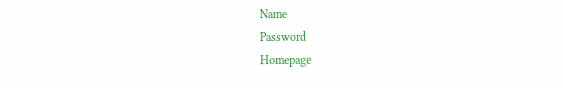Name
Password
Homepage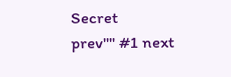Secret
prev"" #1 next